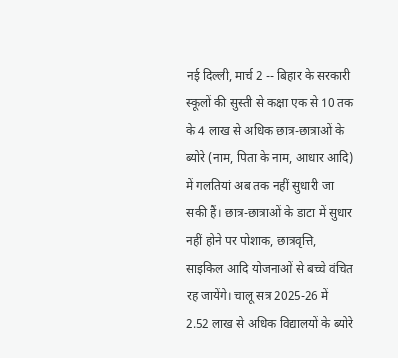नई दिल्ली, मार्च 2 -- बिहार के सरकारी स्कूलों की सुस्ती से कक्षा एक से 10 तक के 4 लाख से अधिक छात्र-छात्राओं के ब्योरे (नाम, पिता के नाम, आधार आदि) में गलतियां अब तक नहीं सुधारी जा सकी हैं। छात्र-छात्राओं के डाटा में सुधार नहीं होने पर पोशाक, छात्रवृत्ति, साइकिल आदि योजनाओं से बच्चे वंचित रह जायेंगे। चालू सत्र 2025-26 में 2.52 लाख से अधिक विद्यालयों के ब्योरे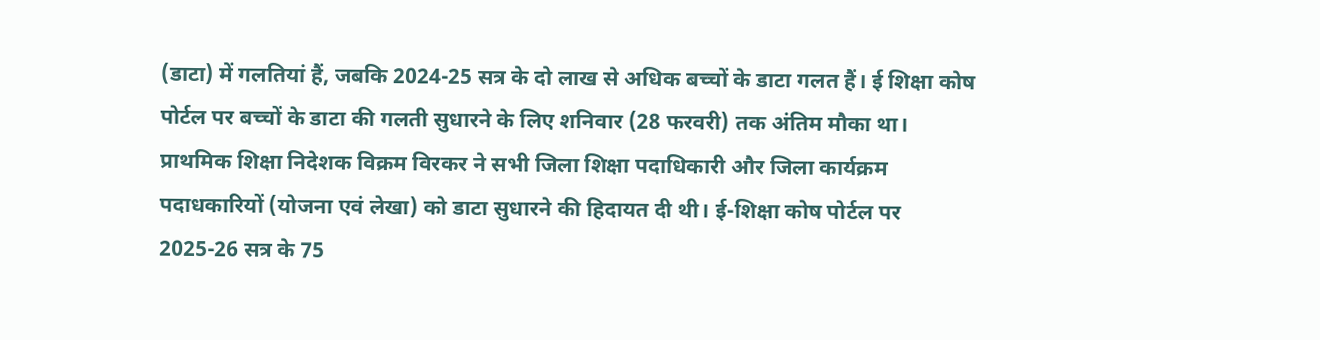(डाटा) में गलतियां हैं, जबकि 2024-25 सत्र के दो लाख से अधिक बच्चों के डाटा गलत हैं। ई शिक्षा कोष पोर्टल पर बच्चों के डाटा की गलती सुधारने के लिए शनिवार (28 फरवरी) तक अंतिम मौका था। प्राथमिक शिक्षा निदेशक विक्रम विरकर ने सभी जिला शिक्षा पदाधिकारी और जिला कार्यक्रम पदाधकारियों (योजना एवं लेखा) को डाटा सुधारने की हिदायत दी थी। ई-शिक्षा कोष पोर्टल पर 2025-26 सत्र के 75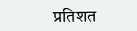प्रतिशत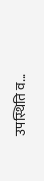उपस्थिति व...